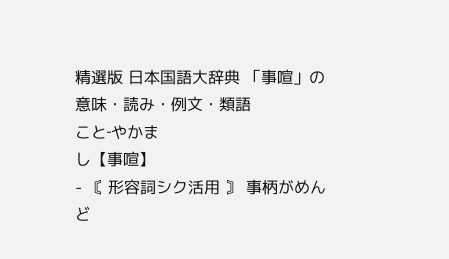精選版 日本国語大辞典 「事喧」の意味・読み・例文・類語
こと‐やかま
し【事喧】
- 〘 形容詞シク活用 〙 事柄がめんど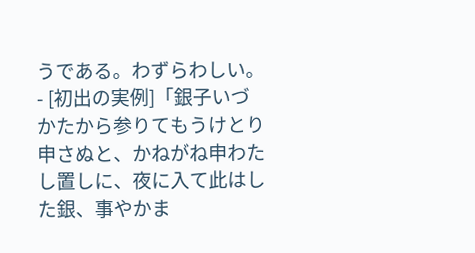うである。わずらわしい。
- [初出の実例]「銀子いづかたから参りてもうけとり申さぬと、かねがね申わたし置しに、夜に入て此はした銀、事やかま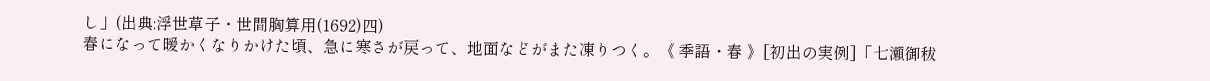し」(出典:浮世草子・世間胸算用(1692)四)
春になって暖かくなりかけた頃、急に寒さが戻って、地面などがまた凍りつく。《 季語・春 》[初出の実例]「七瀬御秡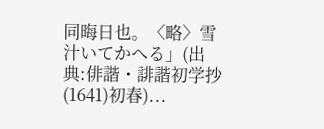同晦日也。〈略〉雪汁いてかへる」(出典:俳諧・誹諧初学抄(1641)初春)...